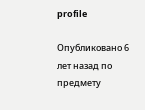profile

Опубликовано 6 лет назад по предмету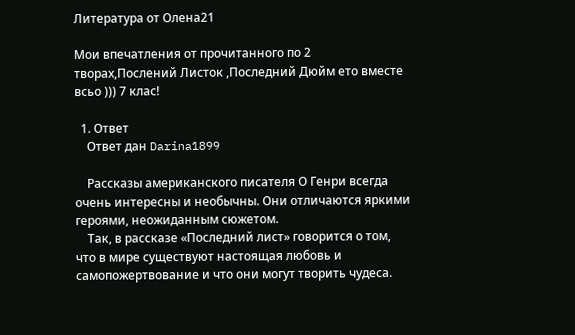Литература от Олена21

Мои впечатления от прочитанного по 2 творах,Послений Листок ,Последний Дюйм ето вместе всьо ))) 7 клас!

  1. Ответ
    Ответ дан Darina1899

    Рассказы американского писателя О Генри всегда очень интересны и необычны. Они отличаются яркими героями, неожиданным сюжетом.
    Так, в рассказе «Последний лист» говорится о том, что в мире существуют настоящая любовь и самопожертвование и что они могут творить чудеса.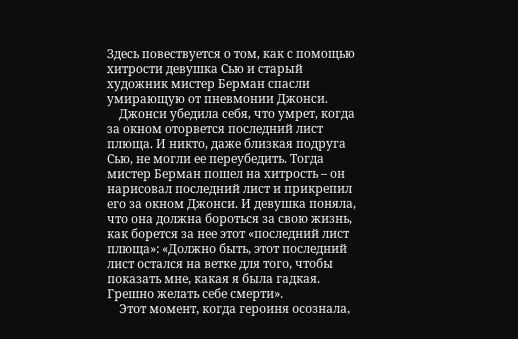Здесь повествуется о том, как с помощью хитрости девушка Сью и старый художник мистер Берман спасли умирающую от пневмонии Джонси.
    Джонси убедила себя, что умрет, когда за окном оторвется последний лист плюща. И никто, даже близкая подруга Сью, не могли ее переубедить. Тогда мистер Берман пошел на хитрость – он нарисовал последний лист и прикрепил его за окном Джонси. И девушка поняла, что она должна бороться за свою жизнь, как борется за нее этот «последний лист плюща»: «Должно быть, этот последний лист остался на ветке для того, чтобы показать мне, какая я была гадкая. Грешно желать себе смерти».
    Этот момент, когда героиня осознала,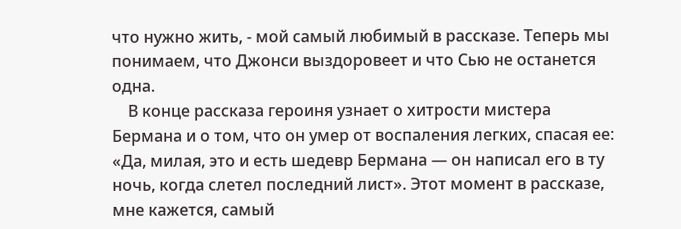что нужно жить, - мой самый любимый в рассказе. Теперь мы понимаем, что Джонси выздоровеет и что Сью не останется одна.
    В конце рассказа героиня узнает о хитрости мистера Бермана и о том, что он умер от воспаления легких, спасая ее: «Да, милая, это и есть шедевр Бермана — он написал его в ту ночь, когда слетел последний лист». Этот момент в рассказе, мне кажется, самый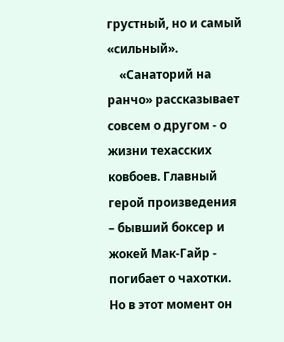грустный, но и самый «сильный».
    «Санаторий на ранчо» рассказывает совсем о другом - о жизни техасских ковбоев. Главный герой произведения – бывший боксер и жокей Мак-Гайр - погибает о чахотки. Но в этот момент он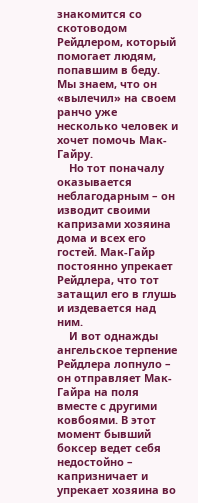знакомится со скотоводом Рейдлером, который помогает людям, попавшим в беду. Мы знаем, что он «вылечил» на своем ранчо уже несколько человек и хочет помочь Мак-Гайру.
    Но тот поначалу оказывается неблагодарным – он изводит своими капризами хозяина дома и всех его гостей. Мак-Гайр постоянно упрекает Рейдлера, что тот затащил его в глушь и издевается над ним.
    И вот однажды ангельское терпение Рейдлера лопнуло – он отправляет Мак-Гайра на поля вместе с другими ковбоями. В этот момент бывший боксер ведет себя недостойно – капризничает и упрекает хозяина во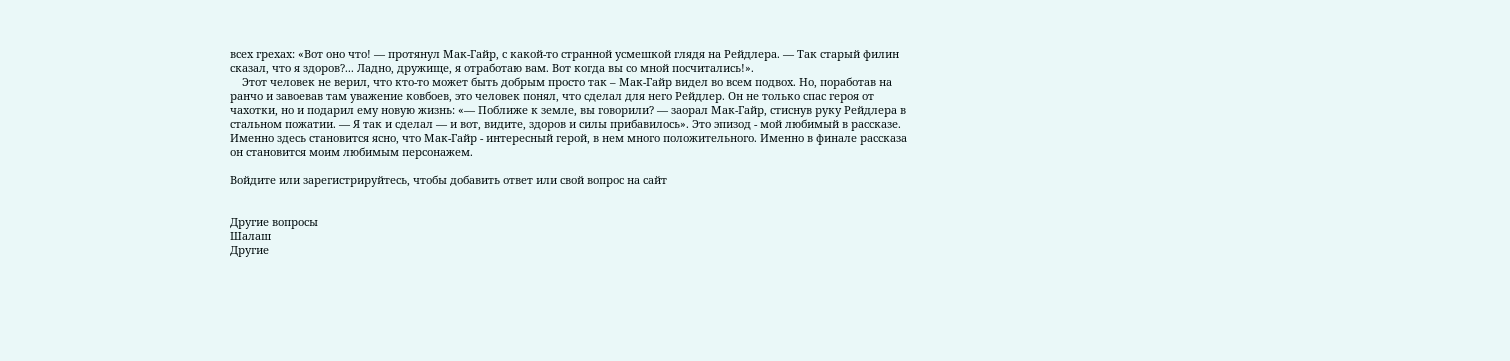всех грехах: «Вот оно что! — протянул Мак-Гайр, с какой-то странной усмешкой глядя на Рейдлера. — Так старый филин сказал, что я здоров?... Ладно, дружище, я отработаю вам. Вот когда вы со мной посчитались!».
    Этот человек не верил, что кто-то может быть добрым просто так – Мак-Гайр видел во всем подвох. Но, поработав на ранчо и завоевав там уважение ковбоев, это человек понял, что сделал для него Рейдлер. Он не только спас героя от чахотки, но и подарил ему новую жизнь: «— Поближе к земле, вы говорили? — заорал Мак-Гайр, стиснув руку Рейдлера в стальном пожатии. — Я так и сделал — и вот, видите, здоров и силы прибавилось». Это эпизод - мой любимый в рассказе. Именно здесь становится ясно, что Мак-Гайр - интересный герой, в нем много положительного. Именно в финале рассказа он становится моим любимым персонажем.

Войдите или зарегистрируйтесь, чтобы добавить ответ или свой вопрос на сайт


Другие вопросы
Шалаш
Другие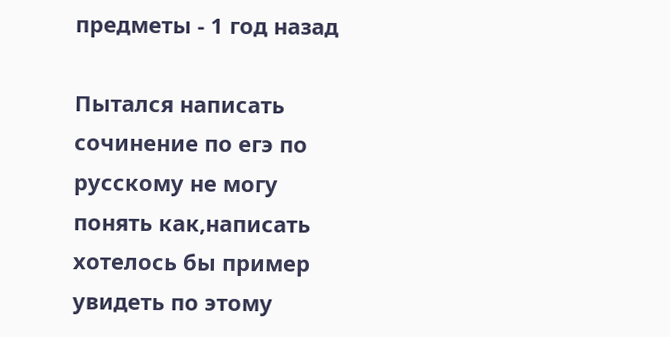предметы - 1 год назад

Пытался написать сочинение по егэ по русскому не могу понять как,написать хотелось бы пример увидеть по этому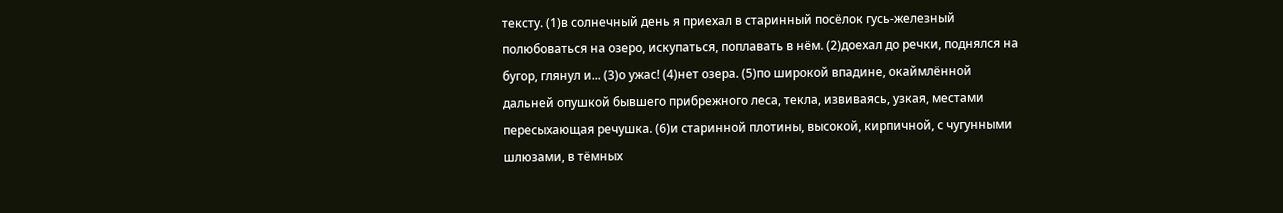тексту. (1)в солнечный день я приехал в старинный посёлок гусь-железный полюбоваться на озеро, искупаться, поплавать в нём. (2)доехал до речки, поднялся на бугор, глянул и... (3)о ужас! (4)нет озера. (5)по широкой впадине, окаймлённой дальней опушкой бывшего прибрежного леса, текла, извиваясь, узкая, местами пересыхающая речушка. (6)и старинной плотины, высокой, кирпичной, с чугунными шлюзами, в тёмных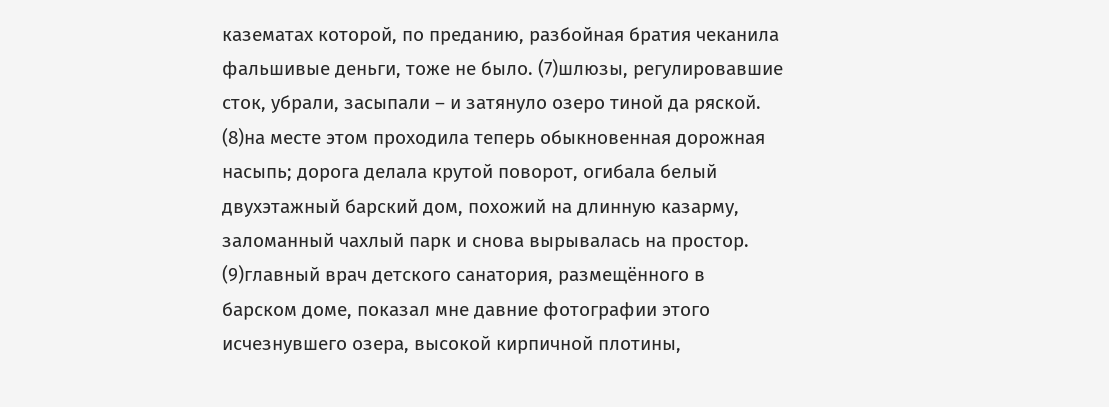казематах которой, по преданию, разбойная братия чеканила фальшивые деньги, тоже не было. (7)шлюзы, регулировавшие сток, убрали, засыпали – и затянуло озеро тиной да ряской. (8)на месте этом проходила теперь обыкновенная дорожная насыпь; дорога делала крутой поворот, огибала белый двухэтажный барский дом, похожий на длинную казарму, заломанный чахлый парк и снова вырывалась на простор. (9)главный врач детского санатория, размещённого в барском доме, показал мне давние фотографии этого исчезнувшего озера, высокой кирпичной плотины,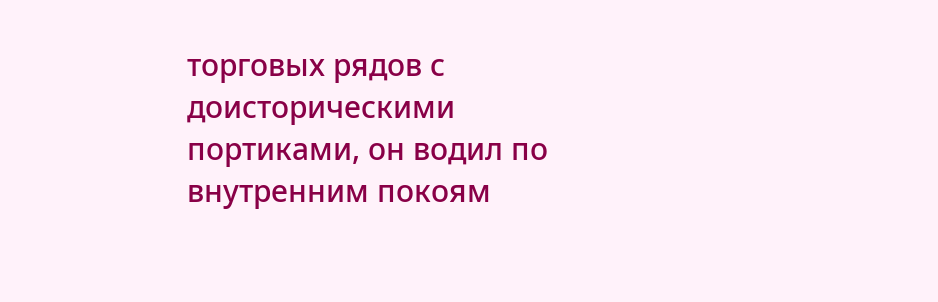торговых рядов с доисторическими портиками, он водил по внутренним покоям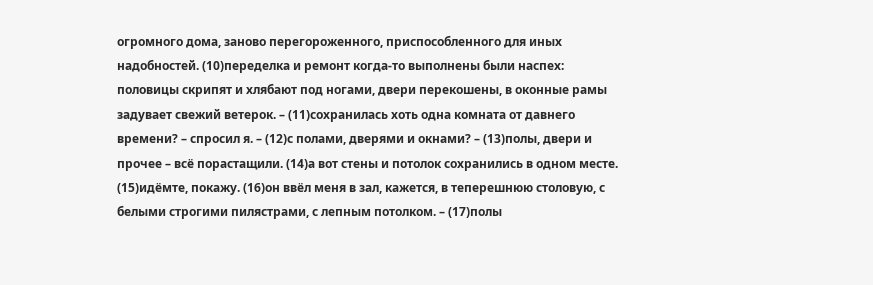огромного дома, заново перегороженного, приспособленного для иных надобностей. (10)переделка и ремонт когда-то выполнены были наспех: половицы скрипят и хлябают под ногами, двери перекошены, в оконные рамы задувает свежий ветерок. – (11)сохранилась хоть одна комната от давнего времени? – спросил я. – (12)с полами, дверями и окнами? – (13)полы, двери и прочее – всё порастащили. (14)а вот стены и потолок сохранились в одном месте. (15)идёмте, покажу. (16)он ввёл меня в зал, кажется, в теперешнюю столовую, с белыми строгими пилястрами, с лепным потолком. – (17)полы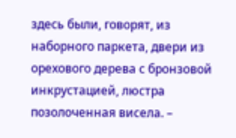здесь были, говорят, из наборного паркета, двери из орехового дерева с бронзовой инкрустацией, люстра позолоченная висела. –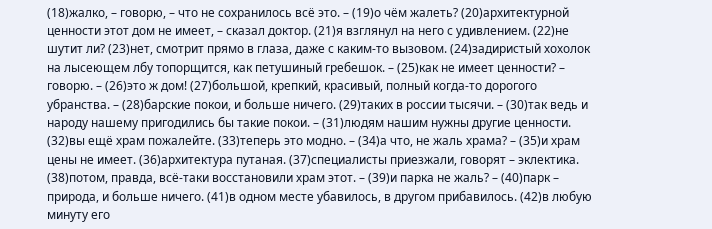(18)жалко, – говорю, – что не сохранилось всё это. – (19)о чём жалеть? (20)архитектурной ценности этот дом не имеет, – сказал доктор. (21)я взглянул на него с удивлением. (22)не шутит ли? (23)нет, смотрит прямо в глаза, даже с каким-то вызовом. (24)задиристый хохолок на лысеющем лбу топорщится, как петушиный гребешок. – (25)как не имеет ценности? – говорю. – (26)это ж дом! (27)большой, крепкий, красивый, полный когда-то дорогого убранства. – (28)барские покои, и больше ничего. (29)таких в россии тысячи. – (30)так ведь и народу нашему пригодились бы такие покои. – (31)людям нашим нужны другие ценности. (32)вы ещё храм пожалейте. (33)теперь это модно. – (34)а что, не жаль храма? – (35)и храм цены не имеет. (36)архитектура путаная. (37)специалисты приезжали, говорят – эклектика. (38)потом, правда, всё-таки восстановили храм этот. – (39)и парка не жаль? – (40)парк – природа, и больше ничего. (41)в одном месте убавилось, в другом прибавилось. (42)в любую минуту его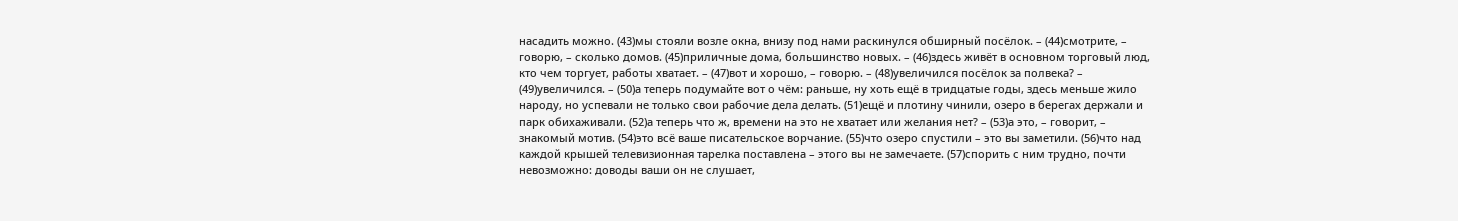насадить можно. (43)мы стояли возле окна, внизу под нами раскинулся обширный посёлок. – (44)смотрите, – говорю, – сколько домов. (45)приличные дома, большинство новых. – (46)здесь живёт в основном торговый люд, кто чем торгует, работы хватает. – (47)вот и хорошо, – говорю. – (48)увеличился посёлок за полвека? – (49)увеличился. – (50)а теперь подумайте вот о чём: раньше, ну хоть ещё в тридцатые годы, здесь меньше жило народу, но успевали не только свои рабочие дела делать. (51)ещё и плотину чинили, озеро в берегах держали и парк обихаживали. (52)а теперь что ж, времени на это не хватает или желания нет? – (53)а это, – говорит, – знакомый мотив. (54)это всё ваше писательское ворчание. (55)что озеро спустили – это вы заметили. (56)что над каждой крышей телевизионная тарелка поставлена – этого вы не замечаете. (57)спорить с ним трудно, почти невозможно: доводы ваши он не слушает,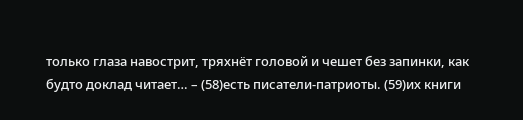только глаза навострит, тряхнёт головой и чешет без запинки, как будто доклад читает… – (58)есть писатели-патриоты. (59)их книги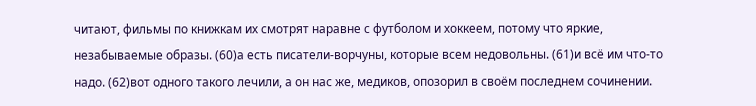читают, фильмы по книжкам их смотрят наравне с футболом и хоккеем, потому что яркие, незабываемые образы. (60)а есть писатели-ворчуны, которые всем недовольны. (61)и всё им что-то надо. (62)вот одного такого лечили, а он нас же, медиков, опозорил в своём последнем сочинении.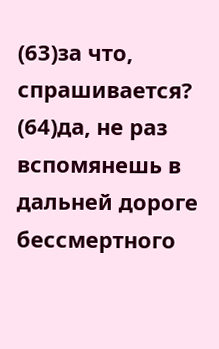(63)за что, спрашивается? (64)да, не раз вспомянешь в дальней дороге бессмертного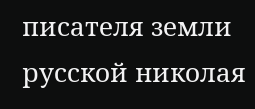писателя земли русской николая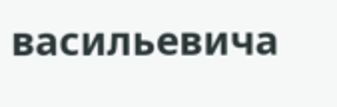васильевича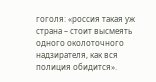гоголя: «россия такая уж страна – стоит высмеять одного околоточного надзирателя, как вся полиция обидится».